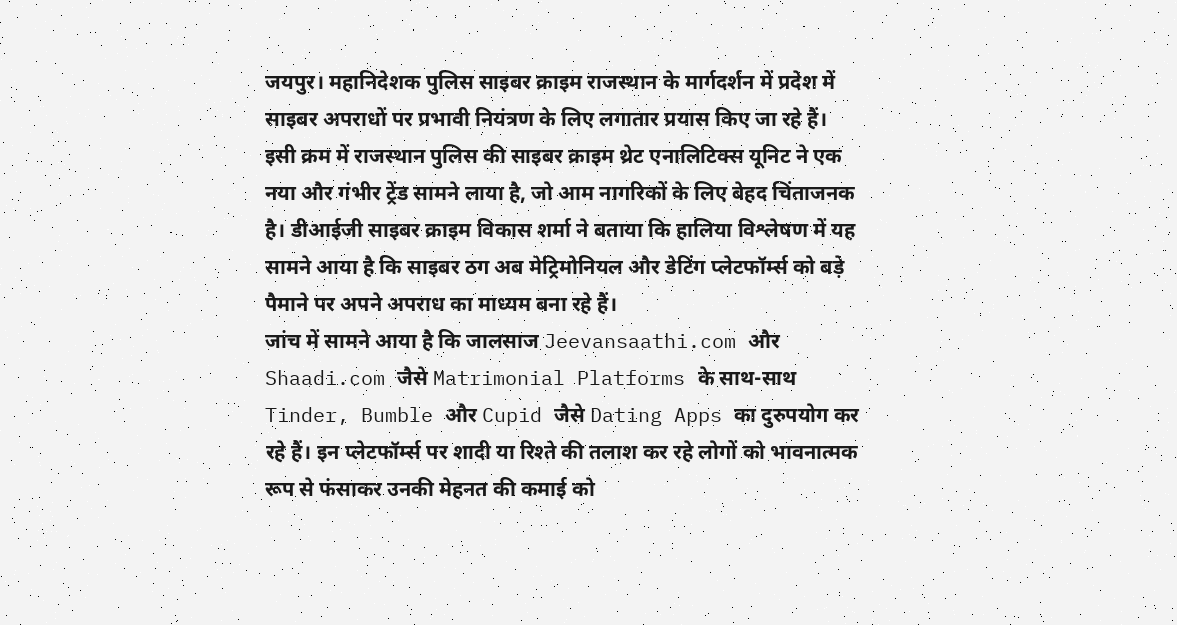जयपुर। महानिदेशक पुलिस साइबर क्राइम राजस्थान के मार्गदर्शन में प्रदेश में साइबर अपराधों पर प्रभावी नियंत्रण के लिए लगातार प्रयास किए जा रहे हैं। इसी क्रम में राजस्थान पुलिस की साइबर क्राइम थ्रेट एनालिटिक्स यूनिट ने एक नया और गंभीर ट्रेंड सामने लाया है, जो आम नागरिकों के लिए बेहद चिंताजनक है। डीआईजी साइबर क्राइम विकास शर्मा ने बताया कि हालिया विश्लेषण में यह सामने आया है कि साइबर ठग अब मेट्रिमोनियल और डेटिंग प्लेटफॉर्म्स को बड़े पैमाने पर अपने अपराध का माध्यम बना रहे हैं।
जांच में सामने आया है कि जालसाज Jeevansaathi.com और Shaadi.com जैसे Matrimonial Platforms के साथ-साथ Tinder, Bumble और Cupid जैसे Dating Apps का दुरुपयोग कर रहे हैं। इन प्लेटफॉर्म्स पर शादी या रिश्ते की तलाश कर रहे लोगों को भावनात्मक रूप से फंसाकर उनकी मेहनत की कमाई को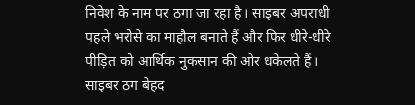निवेश के नाम पर ठगा जा रहा है। साइबर अपराधी पहले भरोसे का माहौल बनाते हैं और फिर धीरे-धीरे पीड़ित को आर्थिक नुकसान की ओर धकेलते हैं।
साइबर ठग बेहद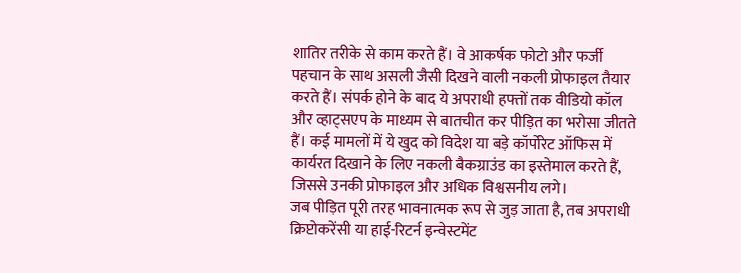शातिर तरीके से काम करते हैं। वे आकर्षक फोटो और फर्जी पहचान के साथ असली जैसी दिखने वाली नकली प्रोफाइल तैयार करते हैं। संपर्क होने के बाद ये अपराधी हफ्तों तक वीडियो कॉल और व्हाट्सएप के माध्यम से बातचीत कर पीड़ित का भरोसा जीतते हैं। कई मामलों में ये खुद को विदेश या बड़े कॉर्पोरेट ऑफिस में कार्यरत दिखाने के लिए नकली बैकग्राउंड का इस्तेमाल करते हैं, जिससे उनकी प्रोफाइल और अधिक विश्वसनीय लगे।
जब पीड़ित पूरी तरह भावनात्मक रूप से जुड़ जाता है, तब अपराधी क्रिप्टोकरेंसी या हाई-रिटर्न इन्वेस्टमेंट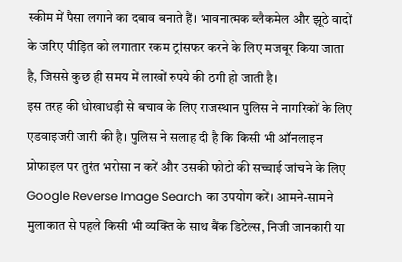स्कीम में पैसा लगाने का दबाव बनाते हैं। भावनात्मक ब्लैकमेल और झूठे वादों के जरिए पीड़ित को लगातार रकम ट्रांसफर करने के लिए मजबूर किया जाता है, जिससे कुछ ही समय में लाखों रुपये की ठगी हो जाती है।
इस तरह की धोखाधड़ी से बचाव के लिए राजस्थान पुलिस ने नागरिकों के लिए एडवाइजरी जारी की है। पुलिस ने सलाह दी है कि किसी भी ऑनलाइन प्रोफाइल पर तुरंत भरोसा न करें और उसकी फोटो की सच्चाई जांचने के लिए Google Reverse Image Search का उपयोग करें। आमने-सामने मुलाकात से पहले किसी भी व्यक्ति के साथ बैंक डिटेल्स, निजी जानकारी या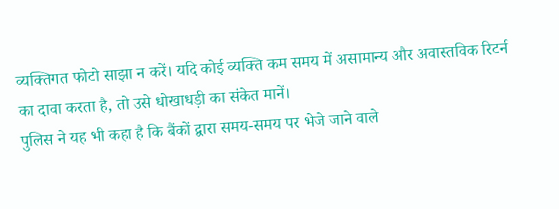व्यक्तिगत फोटो साझा न करें। यदि कोई व्यक्ति कम समय में असामान्य और अवास्तविक रिटर्न का दावा करता है, तो उसे धोखाधड़ी का संकेत मानें।
पुलिस ने यह भी कहा है कि बैंकों द्वारा समय-समय पर भेजे जाने वाले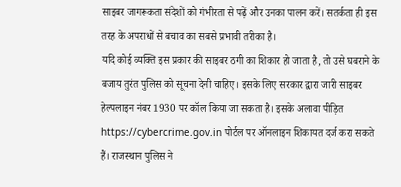साइबर जागरूकता संदेशों को गंभीरता से पढ़ें और उनका पालन करें। सतर्कता ही इस तरह के अपराधों से बचाव का सबसे प्रभावी तरीका है।
यदि कोई व्यक्ति इस प्रकार की साइबर ठगी का शिकार हो जाता है, तो उसे घबराने के बजाय तुरंत पुलिस को सूचना देनी चाहिए। इसके लिए सरकार द्वारा जारी साइबर हेल्पलाइन नंबर 1930 पर कॉल किया जा सकता है। इसके अलावा पीड़ित https://cybercrime.gov.in पोर्टल पर ऑनलाइन शिकायत दर्ज करा सकते हैं। राजस्थान पुलिस ने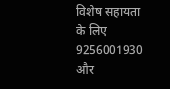विशेष सहायता के लिए 9256001930 और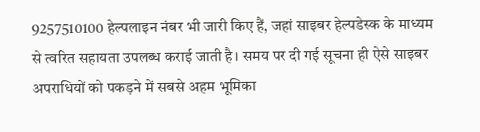9257510100 हेल्पलाइन नंबर भी जारी किए हैं, जहां साइबर हेल्पडेस्क के माध्यम से त्वरित सहायता उपलब्ध कराई जाती है। समय पर दी गई सूचना ही ऐसे साइबर अपराधियों को पकड़ने में सबसे अहम भूमिका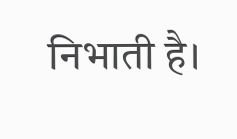निभाती है।